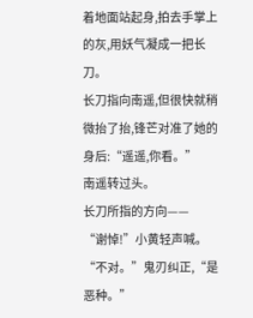着地面站起身,拍去手掌上的灰,用妖气凝成一把长刀。
长刀指向南遥,但很快就稍微抬了抬,锋芒对准了她的身后:“遥遥,你看。”
南遥转过头。
长刀所指的方向——
“谢悼!”小黄轻声喊。
“不对。”鬼刃纠正,“是恶种。”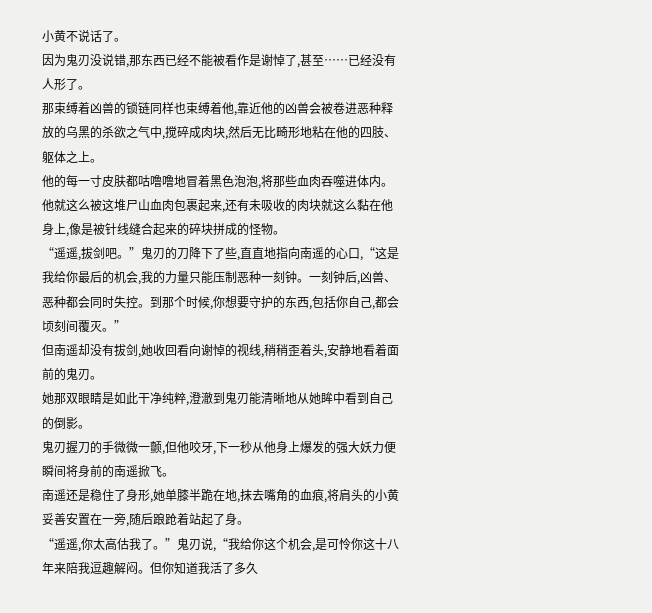小黄不说话了。
因为鬼刃没说错,那东西已经不能被看作是谢悼了,甚至……已经没有人形了。
那束缚着凶兽的锁链同样也束缚着他,靠近他的凶兽会被卷进恶种释放的乌黑的杀欲之气中,搅碎成肉块,然后无比畸形地粘在他的四肢、躯体之上。
他的每一寸皮肤都咕噜噜地冒着黑色泡泡,将那些血肉吞噬进体内。
他就这么被这堆尸山血肉包裹起来,还有未吸收的肉块就这么黏在他身上,像是被针线缝合起来的碎块拼成的怪物。
“遥遥,拔剑吧。”鬼刃的刀降下了些,直直地指向南遥的心口,“这是我给你最后的机会,我的力量只能压制恶种一刻钟。一刻钟后,凶兽、恶种都会同时失控。到那个时候,你想要守护的东西,包括你自己,都会顷刻间覆灭。”
但南遥却没有拔剑,她收回看向谢悼的视线,稍稍歪着头,安静地看着面前的鬼刃。
她那双眼睛是如此干净纯粹,澄澈到鬼刃能清晰地从她眸中看到自己的倒影。
鬼刃握刀的手微微一颤,但他咬牙,下一秒从他身上爆发的强大妖力便瞬间将身前的南遥掀飞。
南遥还是稳住了身形,她单膝半跪在地,抹去嘴角的血痕,将肩头的小黄妥善安置在一旁,随后踉跄着站起了身。
“遥遥,你太高估我了。”鬼刃说,“我给你这个机会,是可怜你这十八年来陪我逗趣解闷。但你知道我活了多久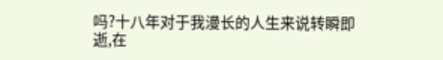吗?十八年对于我漫长的人生来说转瞬即逝,在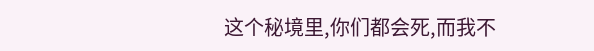这个秘境里,你们都会死,而我不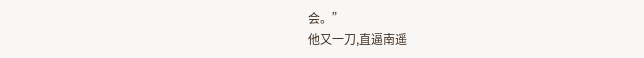会。”
他又一刀,直逼南遥